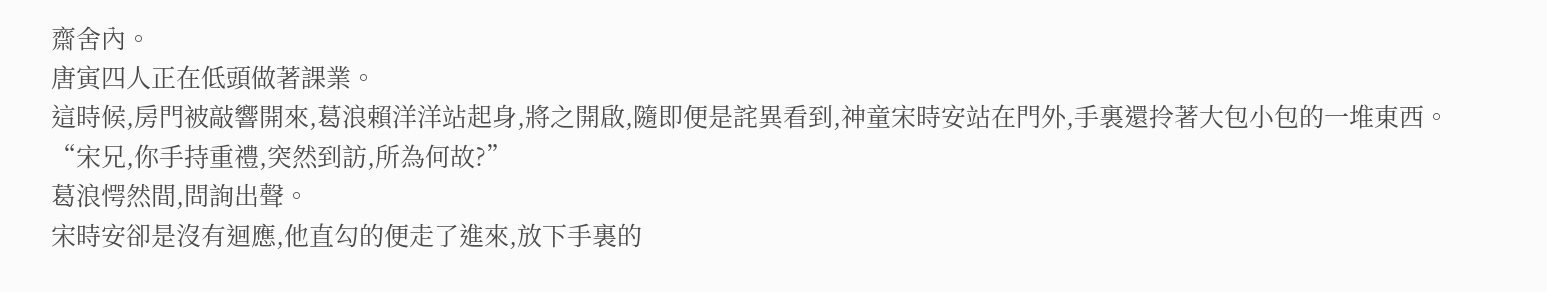齋舍內。
唐寅四人正在低頭做著課業。
這時候,房門被敲響開來,葛浪賴洋洋站起身,將之開啟,隨即便是詫異看到,神童宋時安站在門外,手裏還拎著大包小包的一堆東西。
“宋兄,你手持重禮,突然到訪,所為何故?”
葛浪愕然間,問詢出聲。
宋時安卻是沒有迴應,他直勾的便走了進來,放下手裏的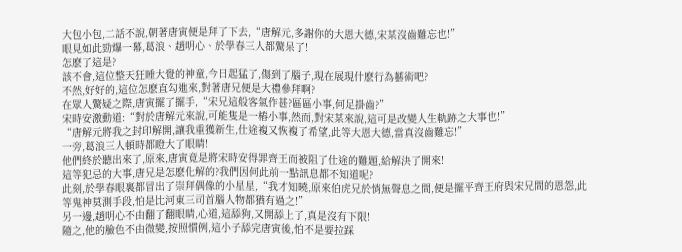大包小包,二話不說,朝著唐寅便是拜了下去,“唐解元,多謝你的大恩大德,宋某沒齒難忘也!”
眼見如此勁爆一幕,葛浪、趙明心、於學春三人都驚呆了!
怎麽了這是?
該不會,這位整天狂睡大覺的神童,今日起猛了,傷到了腦子,現在展現什麽行為藝術吧?
不然,好好的,這位怎麽直勾進來,對著唐兄便是大禮參拜啊?
在眾人驚疑之際,唐寅擺了擺手,“宋兄這般客氣作甚?區區小事,何足掛齒?”
宋時安激動道:“對於唐解元來說,可能隻是一樁小事,然而,對宋某來說,這可是改變人生軌跡之大事也!”
“唐解元將我之封印解開,讓我重獲新生,仕途複又恢複了希望,此等大恩大德,當真沒齒難忘!”
一旁,葛浪三人頓時都瞪大了眼睛!
他們終於聽出來了,原來,唐寅竟是將宋時安得罪齊王而被阻了仕途的難題,給解決了開來!
這等犯忌的大事,唐兄是怎麽化解的?我們因何此前一點訊息都不知道呢?
此刻,於學春眼裏都冒出了崇拜偶像的小星星,“我才知曉,原來伯虎兄於悄無聲息之間,便是擺平齊王府與宋兄間的恩怨,此等鬼神莫測手段,怕是比河東三司首腦人物都猶有過之!”
另一邊,趙明心不由翻了翻眼睛,心道,這舔狗,又開舔上了,真是沒有下限!
隨之,他的臉色不由微變,按照慣例,這小子舔完唐寅後,怕不是要拉踩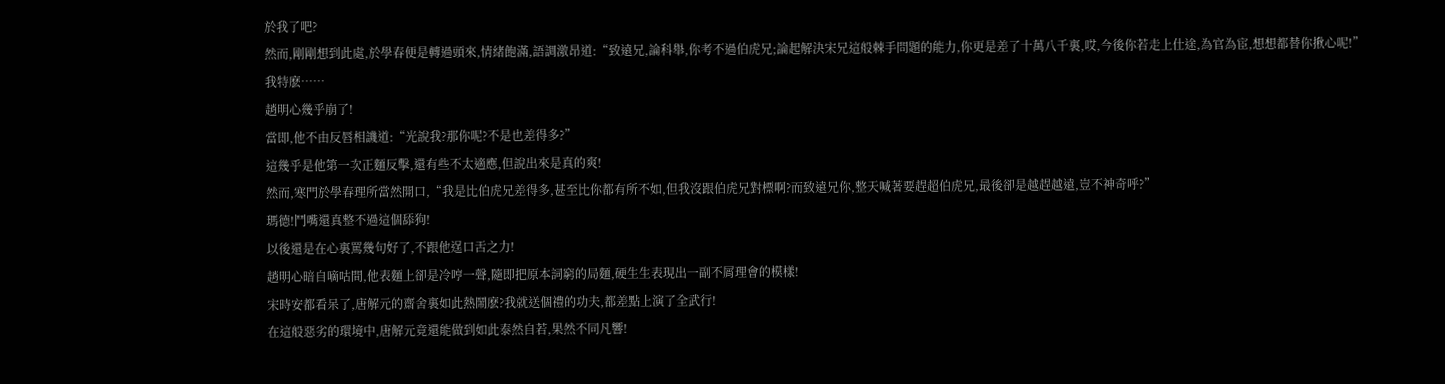於我了吧?
然而,剛剛想到此處,於學春便是轉過頭來,情緒飽滿,語調激昂道:“致遠兄,論科舉,你考不過伯虎兄;論起解決宋兄這般棘手問題的能力,你更是差了十萬八千裏,哎,今後你若走上仕途,為官為宦,想想都替你揪心呢!”
我特麽……
趙明心幾乎崩了!
當即,他不由反唇相譏道:“光說我?那你呢?不是也差得多?”
這幾乎是他第一次正麵反擊,還有些不太適應,但說出來是真的爽!
然而,寒門於學春理所當然開口,“我是比伯虎兄差得多,甚至比你都有所不如,但我沒跟伯虎兄對標啊?而致遠兄你,整天喊著要趕超伯虎兄,最後卻是越趕越遠,豈不神奇呼?”
瑪德!鬥嘴還真整不過這個舔狗!
以後還是在心裏罵幾句好了,不跟他逞口舌之力!
趙明心暗自嘀咕間,他表麵上卻是冷哼一聲,隨即把原本詞窮的局麵,硬生生表現出一副不屑理會的模樣!
宋時安都看呆了,唐解元的齋舍裏如此熱鬧麽?我就送個禮的功夫,都差點上演了全武行!
在這般惡劣的環境中,唐解元竟還能做到如此泰然自若,果然不同凡響!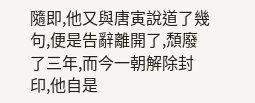隨即,他又與唐寅說道了幾句,便是告辭離開了,頹廢了三年,而今一朝解除封印,他自是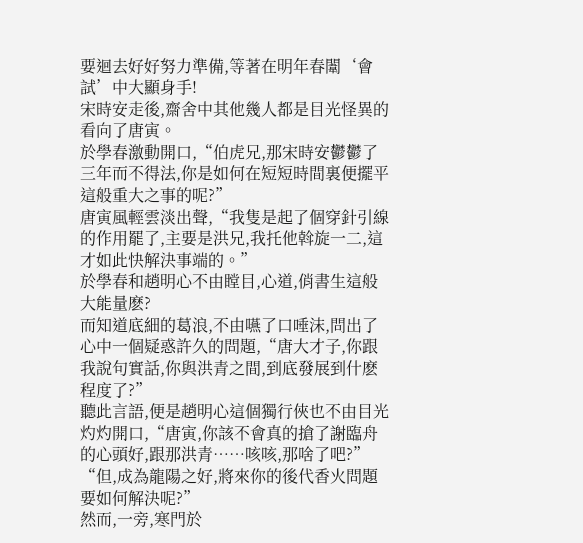要迴去好好努力準備,等著在明年春闈‘會試’中大顯身手!
宋時安走後,齋舍中其他幾人都是目光怪異的看向了唐寅。
於學春激動開口,“伯虎兄,那宋時安鬱鬱了三年而不得法,你是如何在短短時間裏便擺平這般重大之事的呢?”
唐寅風輕雲淡出聲,“我隻是起了個穿針引線的作用罷了,主要是洪兄,我托他斡旋一二,這才如此快解決事端的。”
於學春和趙明心不由瞠目,心道,俏書生這般大能量麽?
而知道底細的葛浪,不由嚥了口唾沫,問出了心中一個疑惑許久的問題,“唐大才子,你跟我說句實話,你與洪青之間,到底發展到什麽程度了?”
聽此言語,便是趙明心這個獨行俠也不由目光灼灼開口,“唐寅,你該不會真的搶了謝臨舟的心頭好,跟那洪青……咳咳,那啥了吧?”
“但,成為龍陽之好,將來你的後代香火問題要如何解決呢?”
然而,一旁,寒門於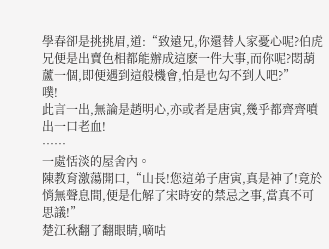學春卻是挑挑眉,道:“致遠兄,你還替人家憂心呢?伯虎兄便是出賣色相都能辦成這麽一件大事,而你呢?悶葫蘆一個,即便遇到這般機會,怕是也勾不到人吧?”
噗!
此言一出,無論是趙明心,亦或者是唐寅,幾乎都齊齊噴出一口老血!
……
一處恬淡的屋舍內。
陳教育激蕩開口,“山長!您這弟子唐寅,真是神了!竟於悄無聲息間,便是化解了宋時安的禁忌之事,當真不可思議!”
楚江秋翻了翻眼睛,嘀咕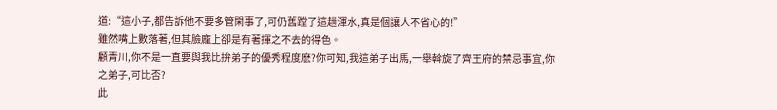道:“這小子,都告訴他不要多管閑事了,可仍舊蹚了這趟渾水,真是個讓人不省心的!”
雖然嘴上數落著,但其臉龐上卻是有著揮之不去的得色。
顧青川,你不是一直要與我比拚弟子的優秀程度麽?你可知,我這弟子出馬,一舉斡旋了齊王府的禁忌事宜,你之弟子,可比否?
此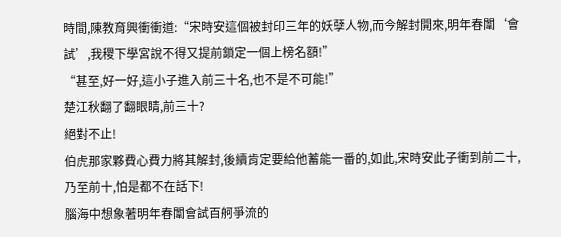時間,陳教育興衝衝道:“宋時安這個被封印三年的妖孽人物,而今解封開來,明年春闈‘會試’,我稷下學宮說不得又提前鎖定一個上榜名額!”
“甚至,好一好,這小子進入前三十名,也不是不可能!”
楚江秋翻了翻眼睛,前三十?
絕對不止!
伯虎那家夥費心費力將其解封,後續肯定要給他蓄能一番的,如此,宋時安此子衝到前二十,乃至前十,怕是都不在話下!
腦海中想象著明年春闈會試百舸爭流的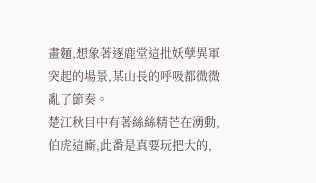畫麵,想象著逐鹿堂這批妖孽異軍突起的場景,某山長的呼吸都微微亂了節奏。
楚江秋目中有著絲絲精芒在湧動,伯虎這廝,此番是真要玩把大的,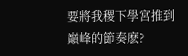要將我稷下學宮推到巔峰的節奏麽?